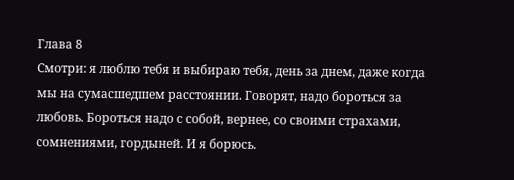Глава 8
Смотри: я люблю тебя и выбираю тебя, день за днем, даже когда мы на сумасшедшем расстоянии. Говорят, надо бороться за любовь. Бороться надо с собой, вернее, со своими страхами, сомнениями, гордыней. И я борюсь.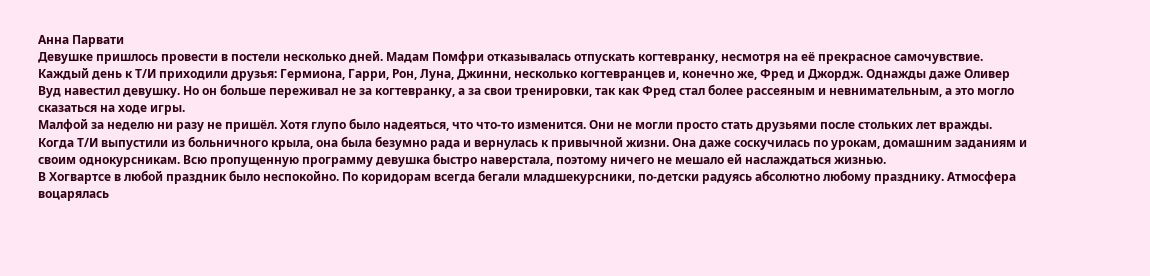Анна Парвати
Девушке пришлось провести в постели несколько дней. Мадам Помфри отказывалась отпускать когтевранку, несмотря на её прекрасное самочувствие.
Каждый день к Т/И приходили друзья: Гермиона, Гарри, Рон, Луна, Джинни, несколько когтевранцев и, конечно же, Фред и Джордж. Однажды даже Оливер Вуд навестил девушку. Но он больше переживал не за когтевранку, а за свои тренировки, так как Фред стал более рассеяным и невнимательным, а это могло сказаться на ходе игры.
Малфой за неделю ни разу не пришёл. Хотя глупо было надеяться, что что-то изменится. Они не могли просто стать друзьями после стольких лет вражды.
Когда Т/И выпустили из больничного крыла, она была безумно рада и вернулась к привычной жизни. Она даже соскучилась по урокам, домашним заданиям и своим однокурсникам. Всю пропущенную программу девушка быстро наверстала, поэтому ничего не мешало ей наслаждаться жизнью.
В Хогвартсе в любой праздник было неспокойно. По коридорам всегда бегали младшекурсники, по-детски радуясь абсолютно любому празднику. Атмосфера воцарялась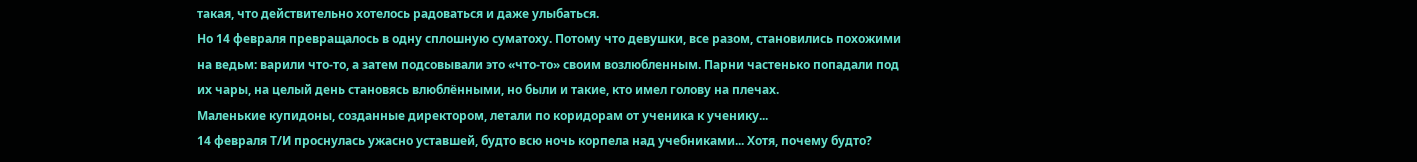такая, что действительно хотелось радоваться и даже улыбаться.
Но 14 февраля превращалось в одну сплошную суматоху. Потому что девушки, все разом, становились похожими на ведьм: варили что-то, а затем подсовывали это «что-то» своим возлюбленным. Парни частенько попадали под их чары, на целый день становясь влюблёнными, но были и такие, кто имел голову на плечах.
Маленькие купидоны, созданные директором, летали по коридорам от ученика к ученику...
14 февраля Т/И проснулась ужасно уставшей, будто всю ночь корпела над учебниками... Хотя, почему будто?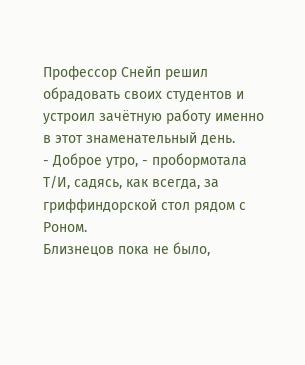Профессор Снейп решил обрадовать своих студентов и устроил зачётную работу именно в этот знаменательный день.
- Доброе утро, - пробормотала Т/И, садясь, как всегда, за гриффиндорской стол рядом с Роном.
Близнецов пока не было,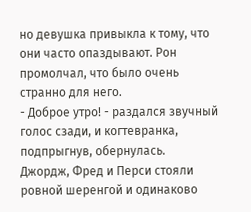но девушка привыкла к тому, что они часто опаздывают. Рон промолчал, что было очень странно для него.
- Доброе утро! - раздался звучный голос сзади, и когтевранка, подпрыгнув, обернулась.
Джордж, Фред и Перси стояли ровной шеренгой и одинаково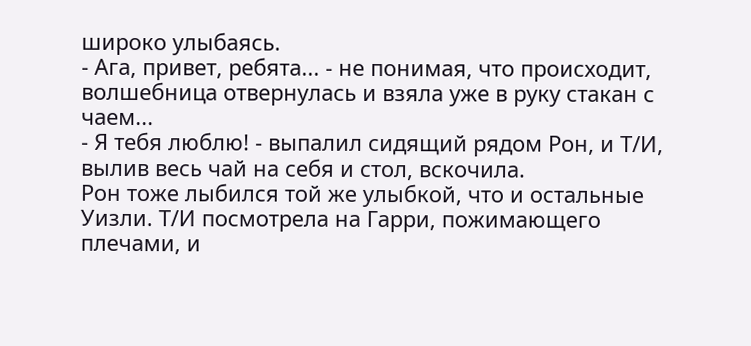широко улыбаясь.
- Ага, привет, ребята... - не понимая, что происходит, волшебница отвернулась и взяла уже в руку стакан с чаем...
- Я тебя люблю! - выпалил сидящий рядом Рон, и Т/И, вылив весь чай на себя и стол, вскочила.
Рон тоже лыбился той же улыбкой, что и остальные Уизли. Т/И посмотрела на Гарри, пожимающего плечами, и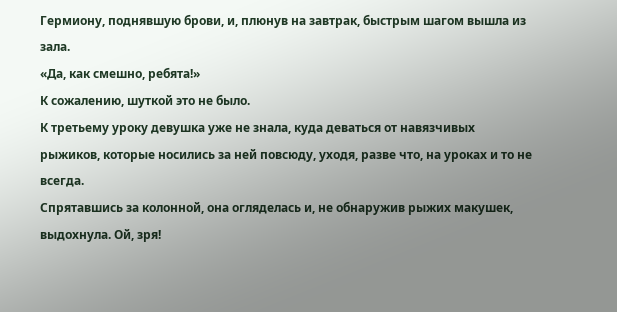Гермиону, поднявшую брови, и, плюнув на завтрак, быстрым шагом вышла из зала.
«Да, как смешно, ребята!»
К сожалению, шуткой это не было.
К третьему уроку девушка уже не знала, куда деваться от навязчивых рыжиков, которые носились за ней повсюду, уходя, разве что, на уроках и то не всегда.
Спрятавшись за колонной, она огляделась и, не обнаружив рыжих макушек, выдохнула. Ой, зря!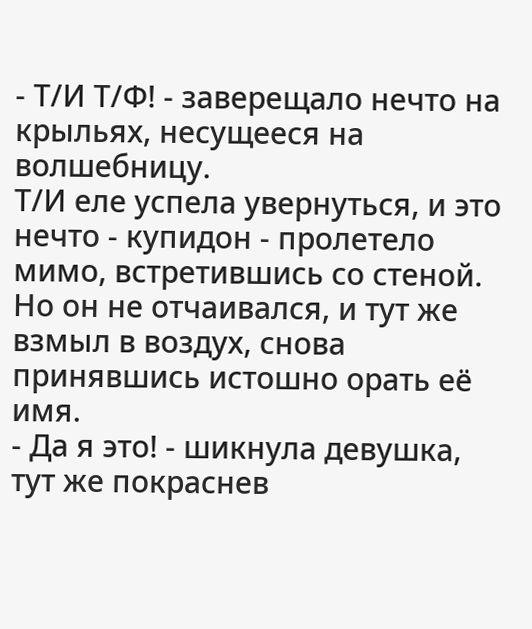- Т/И Т/Ф! - заверещало нечто на крыльях, несущееся на волшебницу.
Т/И еле успела увернуться, и это нечто - купидон - пролетело мимо, встретившись со стеной. Но он не отчаивался, и тут же взмыл в воздух, снова принявшись истошно орать её имя.
- Да я это! - шикнула девушка, тут же покраснев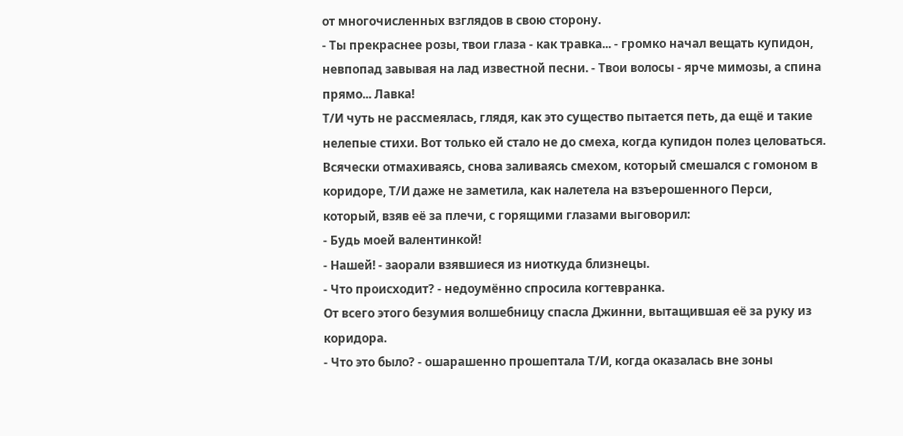от многочисленных взглядов в свою сторону.
- Ты прекраснее розы, твои глаза - как травка... - громко начал вещать купидон, невпопад завывая на лад известной песни. - Твои волосы - ярче мимозы, а спина прямо... Лавка!
Т/И чуть не рассмеялась, глядя, как это существо пытается петь, да ещё и такие нелепые стихи. Вот только ей стало не до смеха, когда купидон полез целоваться.
Всячески отмахиваясь, снова заливаясь смехом, который смешался с гомоном в коридоре, Т/И даже не заметила, как налетела на взъерошенного Перси, который, взяв её за плечи, с горящими глазами выговорил:
- Будь моей валентинкой!
- Нашей! - заорали взявшиеся из ниоткуда близнецы.
- Что происходит? - недоумённо спросила когтевранка.
От всего этого безумия волшебницу спасла Джинни, вытащившая её за руку из коридора.
- Что это было? - ошарашенно прошептала Т/И, когда оказалась вне зоны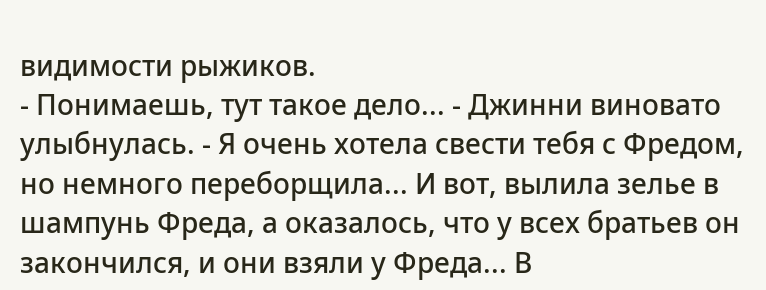видимости рыжиков.
- Понимаешь, тут такое дело... - Джинни виновато улыбнулась. - Я очень хотела свести тебя с Фредом, но немного переборщила... И вот, вылила зелье в шампунь Фреда, а оказалось, что у всех братьев он закончился, и они взяли у Фреда... В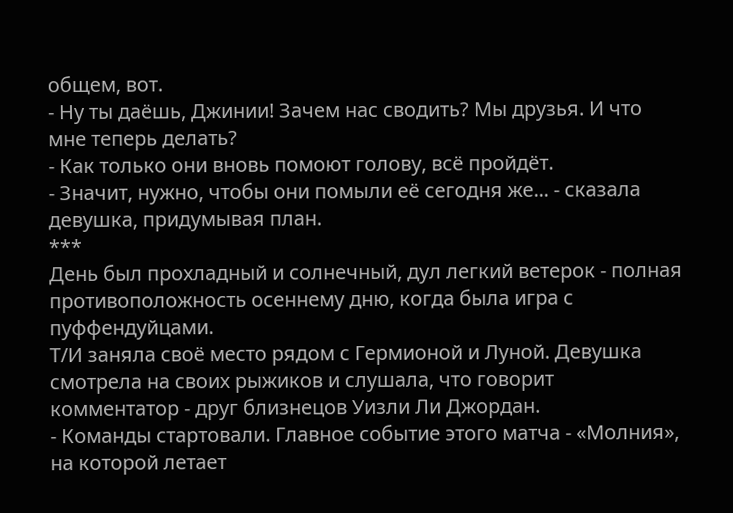общем, вот.
- Ну ты даёшь, Джинии! Зачем нас сводить? Мы друзья. И что мне теперь делать?
- Как только они вновь помоют голову, всё пройдёт.
- Значит, нужно, чтобы они помыли её сегодня же... - сказала девушка, придумывая план.
***
День был прохладный и солнечный, дул легкий ветерок - полная противоположность осеннему дню, когда была игра с пуффендуйцами.
Т/И заняла своё место рядом с Гермионой и Луной. Девушка смотрела на своих рыжиков и слушала, что говорит комментатор - друг близнецов Уизли Ли Джордан.
- Команды стартовали. Главное событие этого матча - «Молния», на которой летает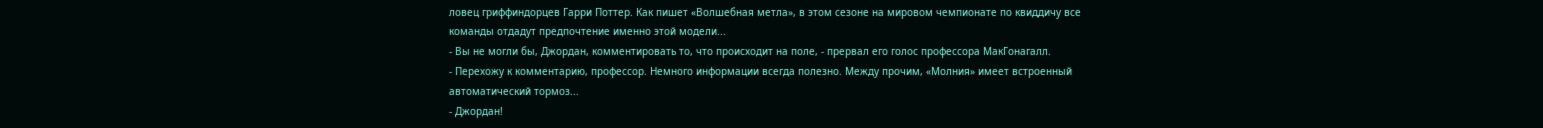ловец гриффиндорцев Гарри Поттер. Как пишет «Волшебная метла», в этом сезоне на мировом чемпионате по квиддичу все команды отдадут предпочтение именно этой модели...
- Вы не могли бы, Джордан, комментировать то, что происходит на поле, - прервал его голос профессора МакГонагалл.
- Перехожу к комментарию, профессор. Немного информации всегда полезно. Между прочим, «Молния» имеет встроенный автоматический тормоз...
- Джордан!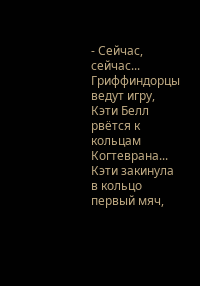- Сейчас, сейчас... Гриффиндорцы ведут игру, Кэти Белл рвётся к кольцам Когтеврана...
Кэти закинула в кольцо первый мяч,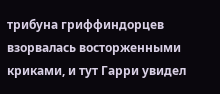трибуна гриффиндорцев взорвалась восторженными криками, и тут Гарри увидел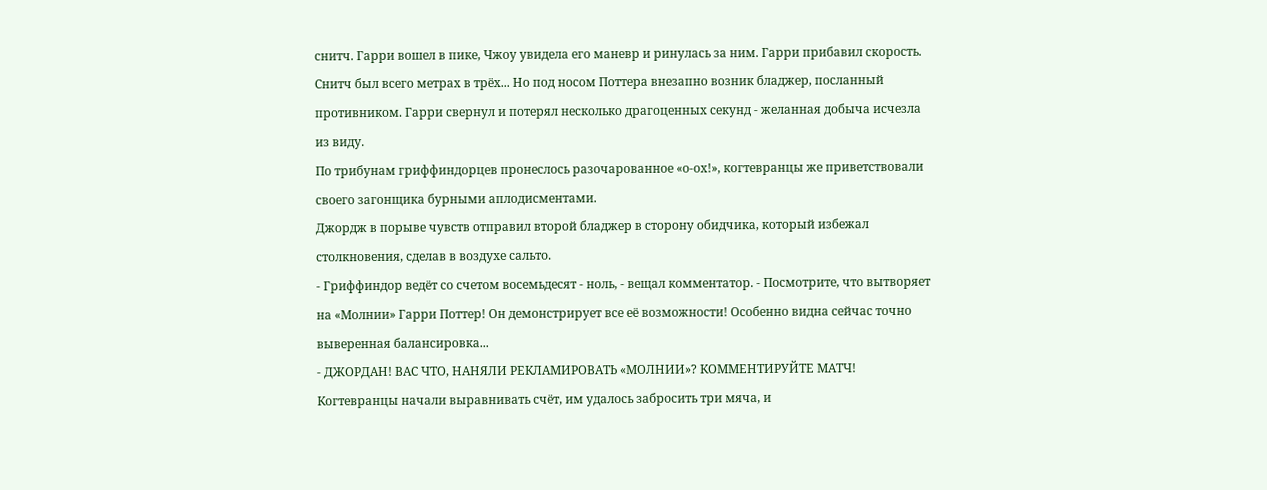снитч. Гарри вошел в пике, Чжоу увидела его маневр и ринулась за ним. Гарри прибавил скорость. Снитч был всего метрах в трёх... Но под носом Поттера внезапно возник бладжер, посланный противником. Гарри свернул и потерял несколько драгоценных секунд - желанная добыча исчезла из виду.
По трибунам гриффиндорцев пронеслось разочарованное «о-ох!», когтевранцы же приветствовали своего загонщика бурными аплодисментами.
Джордж в порыве чувств отправил второй бладжер в сторону обидчика, который избежал столкновения, сделав в воздухе сальто.
- Гриффиндор ведёт со счетом восемьдесят - ноль, - вещал комментатор. - Посмотрите, что вытворяет на «Молнии» Гарри Поттер! Он демонстрирует все её возможности! Особенно видна сейчас точно выверенная балансировка...
- ДЖОРДАН! ВАС ЧТО, НАНЯЛИ РЕКЛАМИРОВАТЬ «МОЛНИИ»? КОММЕНТИРУЙТЕ МАТЧ!
Когтевранцы начали выравнивать счёт, им удалось забросить три мяча, и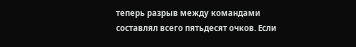теперь разрыв между командами составлял всего пятьдесят очков. Если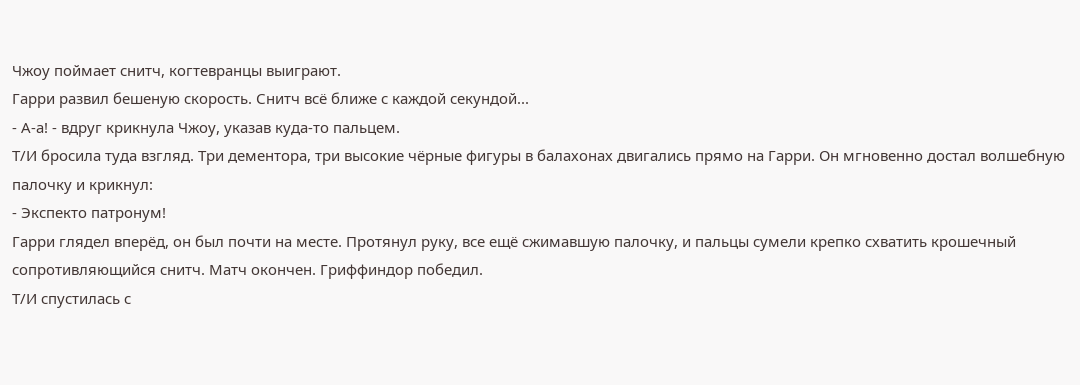Чжоу поймает снитч, когтевранцы выиграют.
Гарри развил бешеную скорость. Снитч всё ближе с каждой секундой...
- А-а! - вдруг крикнула Чжоу, указав куда-то пальцем.
Т/И бросила туда взгляд. Три дементора, три высокие чёрные фигуры в балахонах двигались прямо на Гарри. Он мгновенно достал волшебную палочку и крикнул:
- Экспекто патронум!
Гарри глядел вперёд, он был почти на месте. Протянул руку, все ещё сжимавшую палочку, и пальцы сумели крепко схватить крошечный сопротивляющийся снитч. Матч окончен. Гриффиндор победил.
Т/И спустилась с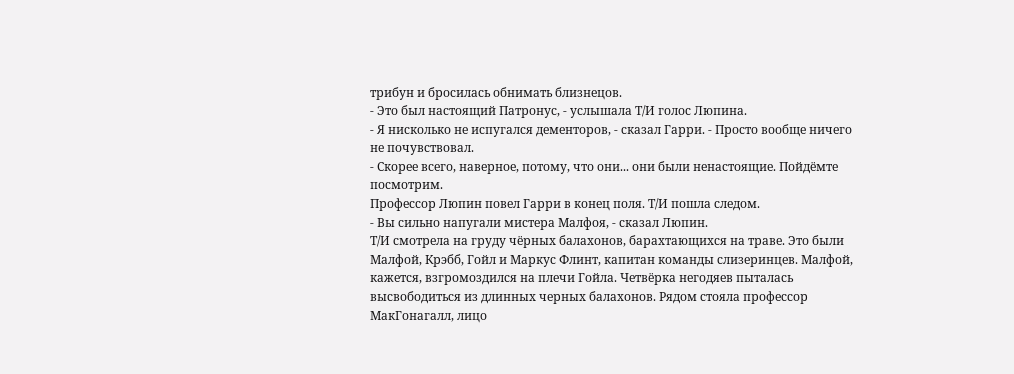трибун и бросилась обнимать близнецов.
- Это был настоящий Патронус, - услышала Т/И голос Люпина.
- Я нисколько не испугался дементоров, - сказал Гарри. - Просто вообще ничего не почувствовал.
- Скорее всего, наверное, потому, что они... они были ненастоящие. Пойдёмте посмотрим.
Профессор Люпин повел Гарри в конец поля. Т/И пошла следом.
- Вы сильно напугали мистера Малфоя, - сказал Люпин.
Т/И смотрела на груду чёрных балахонов, барахтающихся на траве. Это были Малфой, Крэбб, Гойл и Маркус Флинт, капитан команды слизеринцев. Малфой, кажется, взгромоздился на плечи Гойла. Четвёрка негодяев пыталась высвободиться из длинных черных балахонов. Рядом стояла профессор МакГонагалл, лицо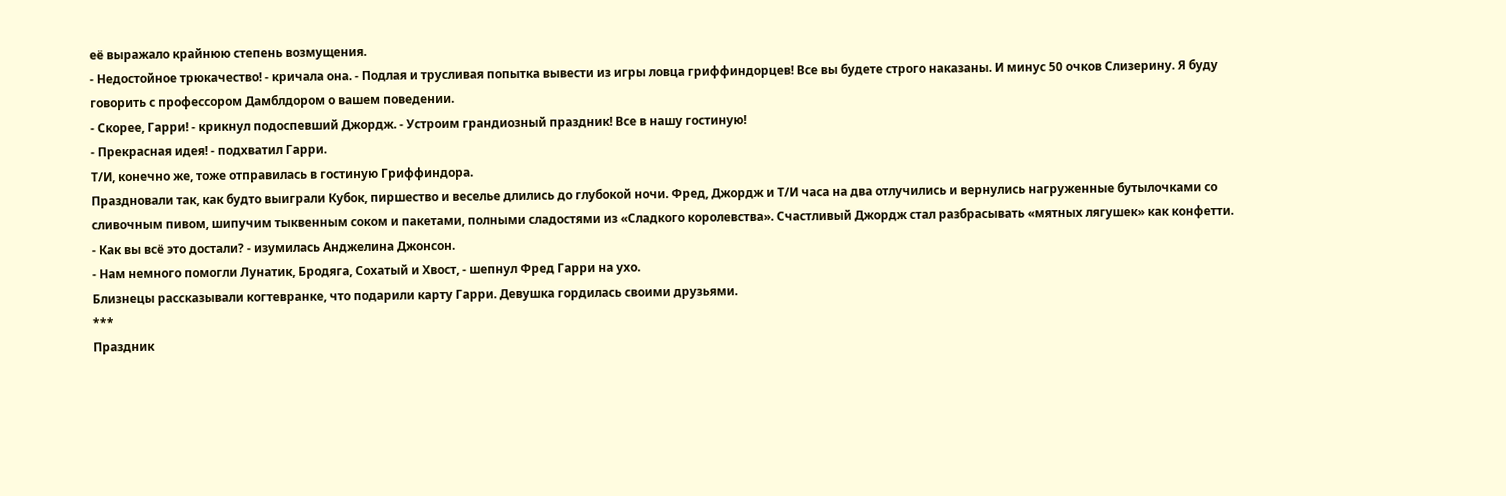её выражало крайнюю степень возмущения.
- Недостойное трюкачество! - кричала она. - Подлая и трусливая попытка вывести из игры ловца гриффиндорцев! Все вы будете строго наказаны. И минус 50 очков Слизерину. Я буду говорить с профессором Дамблдором о вашем поведении.
- Скорее, Гарри! - крикнул подоспевший Джордж. - Устроим грандиозный праздник! Все в нашу гостиную!
- Прекрасная идея! - подхватил Гарри.
Т/И, конечно же, тоже отправилась в гостиную Гриффиндора.
Праздновали так, как будто выиграли Кубок, пиршество и веселье длились до глубокой ночи. Фред, Джордж и Т/И часа на два отлучились и вернулись нагруженные бутылочками со сливочным пивом, шипучим тыквенным соком и пакетами, полными сладостями из «Сладкого королевства». Счастливый Джордж стал разбрасывать «мятных лягушек» как конфетти.
- Как вы всё это достали? - изумилась Анджелина Джонсон.
- Нам немного помогли Лунатик, Бродяга, Сохатый и Хвост, - шепнул Фред Гарри на ухо.
Близнецы рассказывали когтевранке, что подарили карту Гарри. Девушка гордилась своими друзьями.
***
Праздник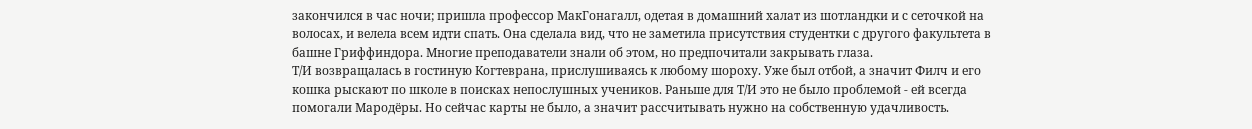закончился в час ночи; пришла профессор МакГонагалл, одетая в домашний халат из шотландки и с сеточкой на волосах, и велела всем идти спать. Она сделала вид, что не заметила присутствия студентки с другого факультета в башне Гриффиндора. Многие преподаватели знали об этом, но предпочитали закрывать глаза.
Т/И возвращалась в гостиную Когтеврана, прислушиваясь к любому шороху. Уже был отбой, а значит Филч и его кошка рыскают по школе в поисках непослушных учеников. Раньше для Т/И это не было проблемой - ей всегда помогали Мародёры. Но сейчас карты не было, а значит рассчитывать нужно на собственную удачливость.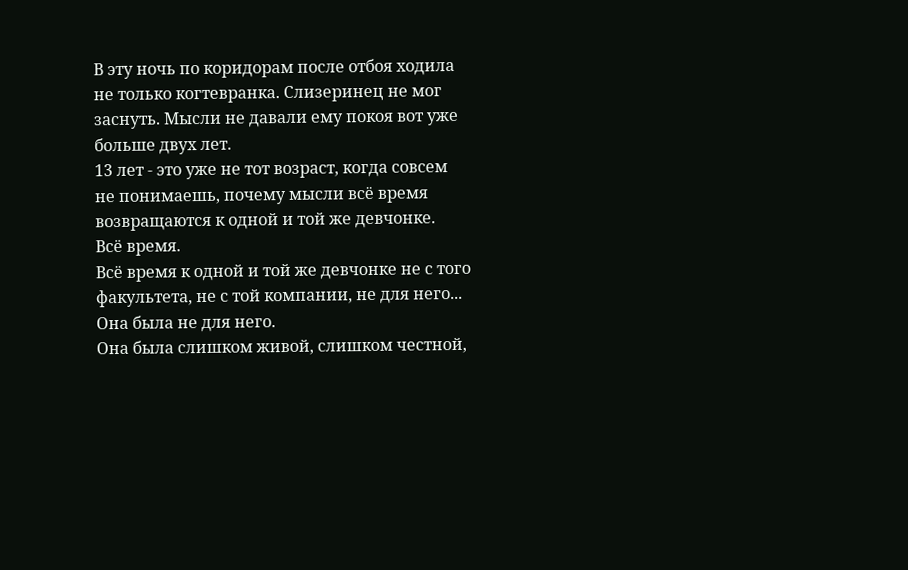В эту ночь по коридорам после отбоя ходила не только когтевранка. Слизеринец не мог заснуть. Мысли не давали ему покоя вот уже больше двух лет.
13 лет - это уже не тот возраст, когда совсем не понимаешь, почему мысли всё время возвращаются к одной и той же девчонке.
Всё время.
Всё время к одной и той же девчонке не с того факультета, не с той компании, не для него...
Она была не для него.
Она была слишком живой, слишком честной,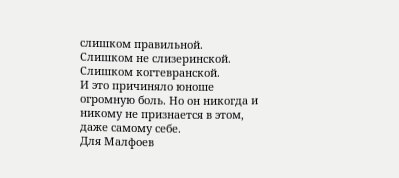слишком правильной.
Слишком не слизеринской. Слишком когтевранской.
И это причиняло юноше огромную боль. Но он никогда и никому не признается в этом, даже самому себе.
Для Малфоев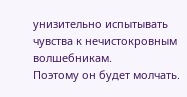унизительно испытывать чувства к нечистокровным волшебникам.
Поэтому он будет молчать.